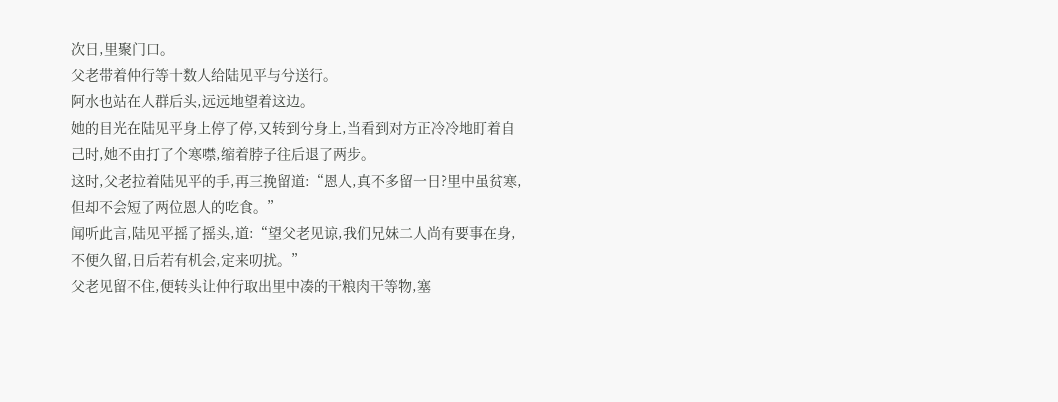次日,里聚门口。
父老带着仲行等十数人给陆见平与兮送行。
阿水也站在人群后头,远远地望着这边。
她的目光在陆见平身上停了停,又转到兮身上,当看到对方正冷冷地盯着自己时,她不由打了个寒噤,缩着脖子往后退了两步。
这时,父老拉着陆见平的手,再三挽留道:“恩人,真不多留一日?里中虽贫寒,但却不会短了两位恩人的吃食。”
闻听此言,陆见平摇了摇头,道:“望父老见谅,我们兄妹二人尚有要事在身,不便久留,日后若有机会,定来叨扰。”
父老见留不住,便转头让仲行取出里中凑的干粮肉干等物,塞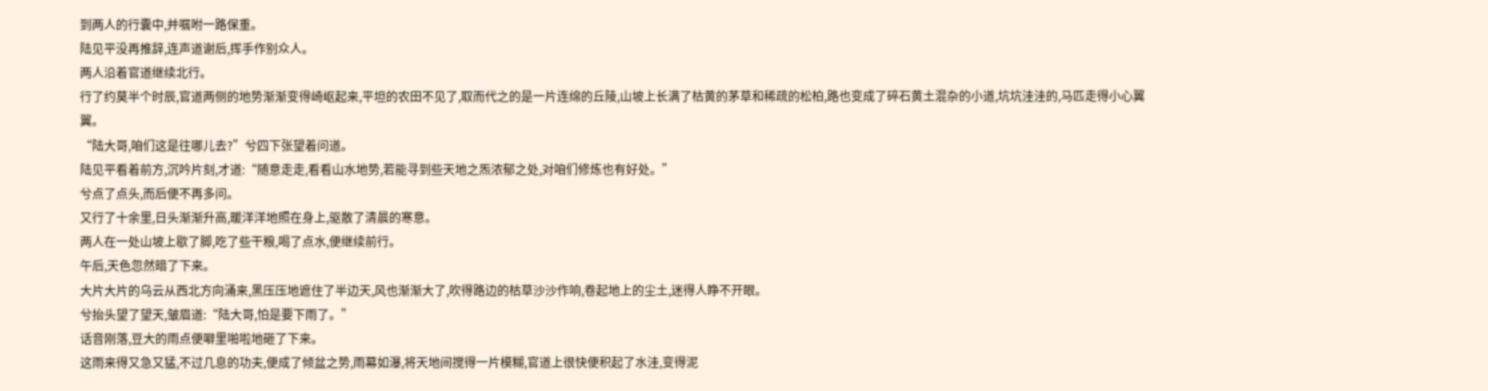到两人的行囊中,并嘱咐一路保重。
陆见平没再推辞,连声道谢后,挥手作别众人。
两人沿着官道继续北行。
行了约莫半个时辰,官道两侧的地势渐渐变得崎岖起来,平坦的农田不见了,取而代之的是一片连绵的丘陵,山坡上长满了枯黄的茅草和稀疏的松柏,路也变成了碎石黄土混杂的小道,坑坑洼洼的,马匹走得小心翼翼。
“陆大哥,咱们这是往哪儿去?”兮四下张望着问道。
陆见平看着前方,沉吟片刻,才道:“随意走走,看看山水地势,若能寻到些天地之炁浓郁之处,对咱们修炼也有好处。”
兮点了点头,而后便不再多问。
又行了十余里,日头渐渐升高,暖洋洋地照在身上,驱散了清晨的寒意。
两人在一处山坡上歇了脚,吃了些干粮,喝了点水,便继续前行。
午后,天色忽然暗了下来。
大片大片的乌云从西北方向涌来,黑压压地遮住了半边天,风也渐渐大了,吹得路边的枯草沙沙作响,卷起地上的尘土,迷得人睁不开眼。
兮抬头望了望天,皱眉道:“陆大哥,怕是要下雨了。”
话音刚落,豆大的雨点便噼里啪啦地砸了下来。
这雨来得又急又猛,不过几息的功夫,便成了倾盆之势,雨幕如瀑,将天地间搅得一片模糊,官道上很快便积起了水洼,变得泥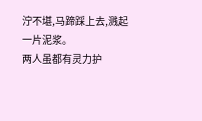泞不堪,马蹄踩上去,溅起一片泥浆。
两人虽都有灵力护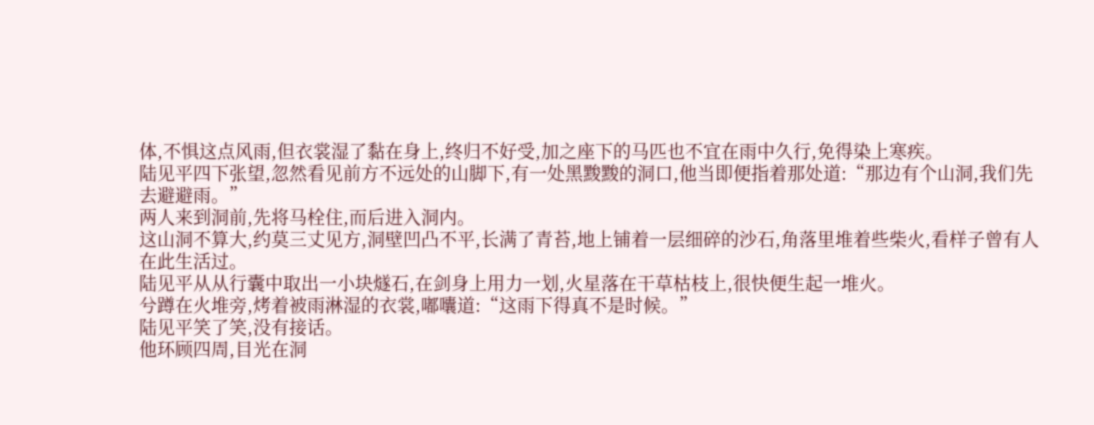体,不惧这点风雨,但衣裳湿了黏在身上,终归不好受,加之座下的马匹也不宜在雨中久行,免得染上寒疾。
陆见平四下张望,忽然看见前方不远处的山脚下,有一处黑黢黢的洞口,他当即便指着那处道:“那边有个山洞,我们先去避避雨。”
两人来到洞前,先将马栓住,而后进入洞内。
这山洞不算大,约莫三丈见方,洞壁凹凸不平,长满了青苔,地上铺着一层细碎的沙石,角落里堆着些柴火,看样子曾有人在此生活过。
陆见平从从行囊中取出一小块燧石,在剑身上用力一划,火星落在干草枯枝上,很快便生起一堆火。
兮蹲在火堆旁,烤着被雨淋湿的衣裳,嘟囔道:“这雨下得真不是时候。”
陆见平笑了笑,没有接话。
他环顾四周,目光在洞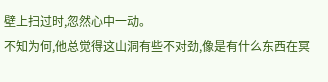壁上扫过时,忽然心中一动。
不知为何,他总觉得这山洞有些不对劲,像是有什么东西在冥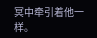冥中牵引着他一样。